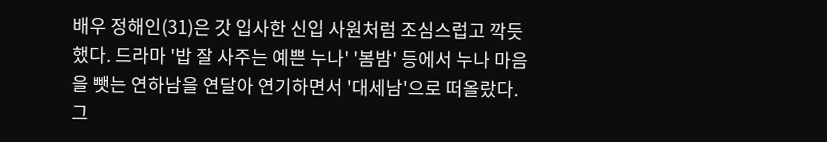배우 정해인(31)은 갓 입사한 신입 사원처럼 조심스럽고 깍듯했다. 드라마 '밥 잘 사주는 예쁜 누나' '봄밤' 등에서 누나 마음을 뺏는 연하남을 연달아 연기하면서 '대세남'으로 떠올랐다. 그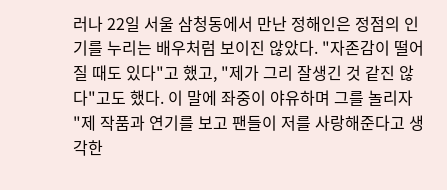러나 22일 서울 삼청동에서 만난 정해인은 정점의 인기를 누리는 배우처럼 보이진 않았다. "자존감이 떨어질 때도 있다"고 했고, "제가 그리 잘생긴 것 같진 않다"고도 했다. 이 말에 좌중이 야유하며 그를 놀리자 "제 작품과 연기를 보고 팬들이 저를 사랑해준다고 생각한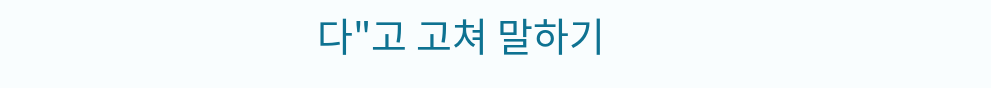다"고 고쳐 말하기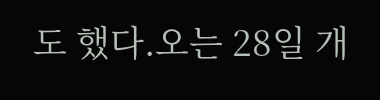도 했다.오는 28일 개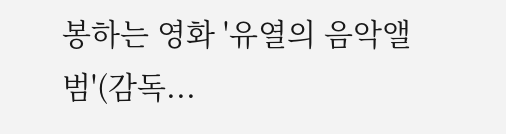봉하는 영화 '유열의 음악앨범'(감독...